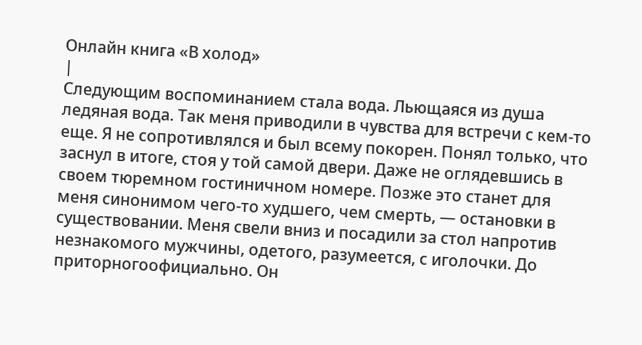Онлайн книга «В холод»
|
Следующим воспоминанием стала вода. Льющаяся из душа ледяная вода. Так меня приводили в чувства для встречи с кем-то еще. Я не сопротивлялся и был всему покорен. Понял только, что заснул в итоге, стоя у той самой двери. Даже не оглядевшись в своем тюремном гостиничном номере. Позже это станет для меня синонимом чего-то худшего, чем смерть, — остановки в существовании. Меня свели вниз и посадили за стол напротив незнакомого мужчины, одетого, разумеется, с иголочки. До приторногоофициально. Он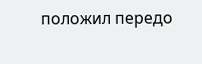положил передо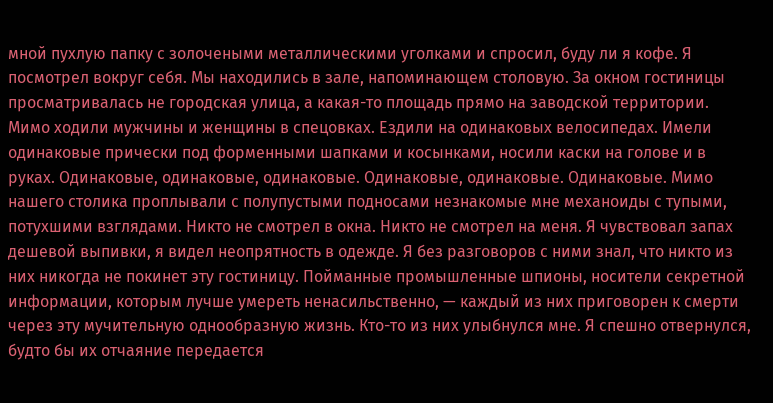мной пухлую папку с золочеными металлическими уголками и спросил, буду ли я кофе. Я посмотрел вокруг себя. Мы находились в зале, напоминающем столовую. За окном гостиницы просматривалась не городская улица, а какая-то площадь прямо на заводской территории. Мимо ходили мужчины и женщины в спецовках. Ездили на одинаковых велосипедах. Имели одинаковые прически под форменными шапками и косынками, носили каски на голове и в руках. Одинаковые, одинаковые, одинаковые. Одинаковые, одинаковые. Одинаковые. Мимо нашего столика проплывали с полупустыми подносами незнакомые мне механоиды с тупыми, потухшими взглядами. Никто не смотрел в окна. Никто не смотрел на меня. Я чувствовал запах дешевой выпивки, я видел неопрятность в одежде. Я без разговоров с ними знал, что никто из них никогда не покинет эту гостиницу. Пойманные промышленные шпионы, носители секретной информации, которым лучше умереть ненасильственно, — каждый из них приговорен к смерти через эту мучительную однообразную жизнь. Кто-то из них улыбнулся мне. Я спешно отвернулся, будто бы их отчаяние передается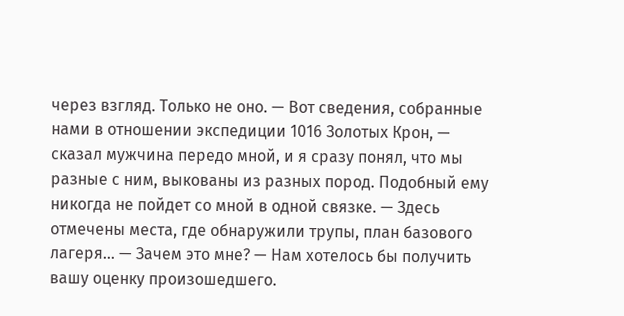через взгляд. Только не оно. — Вот сведения, собранные нами в отношении экспедиции 1016 Золотых Крон, — сказал мужчина передо мной, и я сразу понял, что мы разные с ним, выкованы из разных пород. Подобный ему никогда не пойдет со мной в одной связке. — Здесь отмечены места, где обнаружили трупы, план базового лагеря… — Зачем это мне? — Нам хотелось бы получить вашу оценку произошедшего.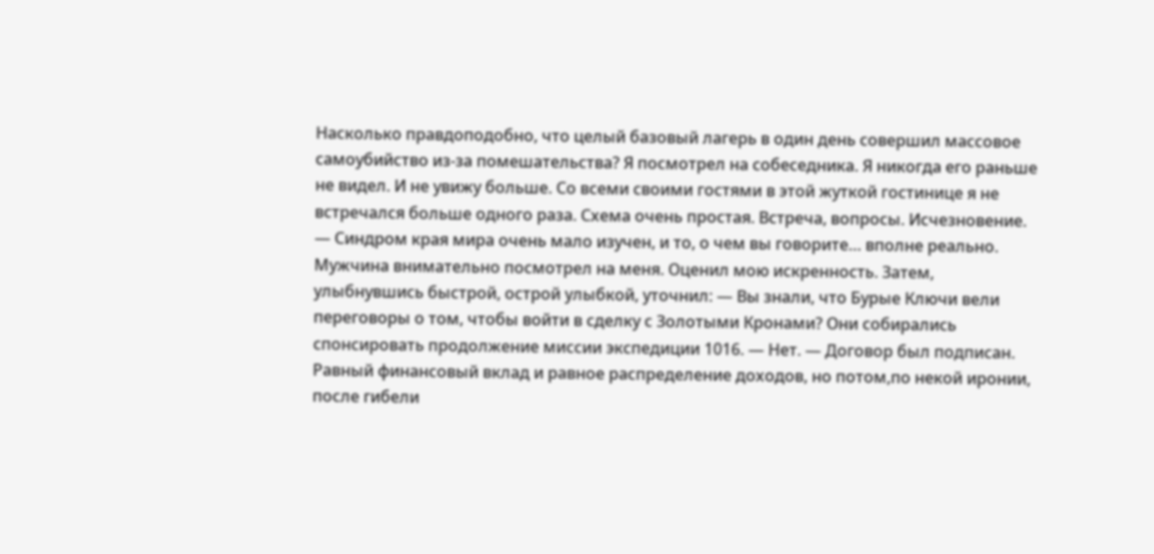Насколько правдоподобно, что целый базовый лагерь в один день совершил массовое самоубийство из-за помешательства? Я посмотрел на собеседника. Я никогда его раньше не видел. И не увижу больше. Со всеми своими гостями в этой жуткой гостинице я не встречался больше одного раза. Схема очень простая. Встреча, вопросы. Исчезновение. — Синдром края мира очень мало изучен, и то, о чем вы говорите… вполне реально. Мужчина внимательно посмотрел на меня. Оценил мою искренность. Затем, улыбнувшись быстрой, острой улыбкой, уточнил: — Вы знали, что Бурые Ключи вели переговоры о том, чтобы войти в сделку с Золотыми Кронами? Они собирались спонсировать продолжение миссии экспедиции 1016. — Нет. — Договор был подписан. Равный финансовый вклад и равное распределение доходов, но потом,по некой иронии, после гибели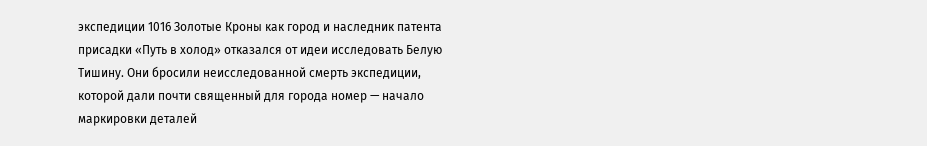экспедиции 1016 Золотые Кроны как город и наследник патента присадки «Путь в холод» отказался от идеи исследовать Белую Тишину. Они бросили неисследованной смерть экспедиции, которой дали почти священный для города номер — начало маркировки деталей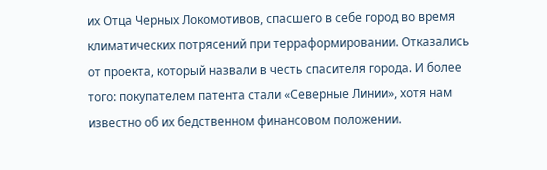их Отца Черных Локомотивов, спасшего в себе город во время климатических потрясений при терраформировании. Отказались от проекта, который назвали в честь спасителя города. И более того: покупателем патента стали «Северные Линии», хотя нам известно об их бедственном финансовом положении.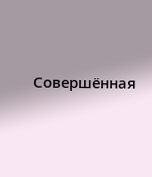Совершённая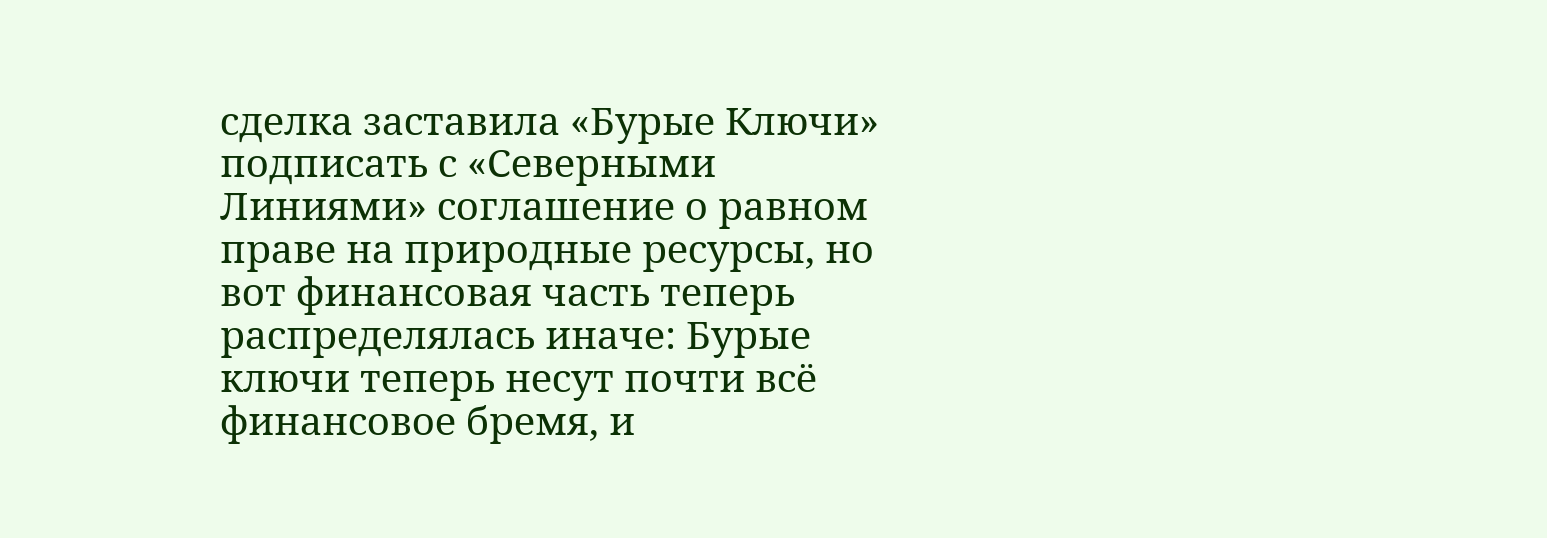сделка заставила «Бурые Ключи» подписать с «Северными Линиями» соглашение о равном праве на природные ресурсы, но вот финансовая часть теперь распределялась иначе: Бурые ключи теперь несут почти всё финансовое бремя, и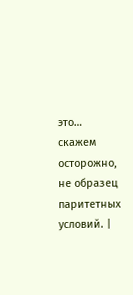это… скажем осторожно, не образец паритетных условий. |